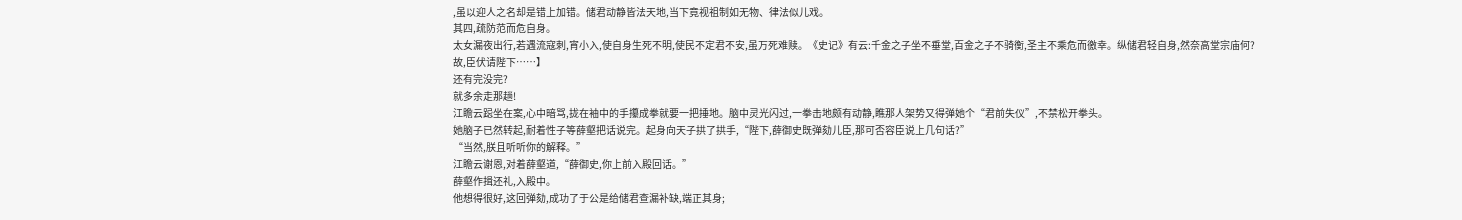,虽以迎人之名却是错上加错。储君动静皆法天地,当下竟视祖制如无物、律法似儿戏。
其四,疏防范而危自身。
太女漏夜出行,若遇流寇刺,宵小入,使自身生死不明,使民不定君不安,虽万死难赎。《史记》有云:千金之子坐不垂堂,百金之子不骑衡,圣主不乘危而徼幸。纵储君轻自身,然奈高堂宗庙何?
故,臣伏请陛下……】
还有完没完?
就多余走那趟!
江瞻云跽坐在案,心中暗骂,拢在袖中的手攥成拳就要一把捶地。脑中灵光闪过,一拳击地颇有动静,瞧那人架势又得弹她个“君前失仪”,不禁松开拳头。
她脑子已然转起,耐着性子等薛壑把话说完。起身向天子拱了拱手,“陛下,薛御史既弹劾儿臣,那可否容臣说上几句话?”
“当然,朕且听听你的解释。”
江瞻云谢恩,对着薛壑道,“薛御史,你上前入殿回话。”
薛壑作揖还礼,入殿中。
他想得很好,这回弹劾,成功了于公是给储君查漏补缺,端正其身;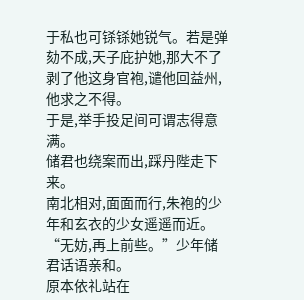于私也可铩铩她锐气。若是弹劾不成,天子庇护她,那大不了剥了他这身官袍,谴他回益州,他求之不得。
于是,举手投足间可谓志得意满。
储君也绕案而出,踩丹陛走下来。
南北相对,面面而行,朱袍的少年和玄衣的少女遥遥而近。
“无妨,再上前些。”少年储君话语亲和。
原本依礼站在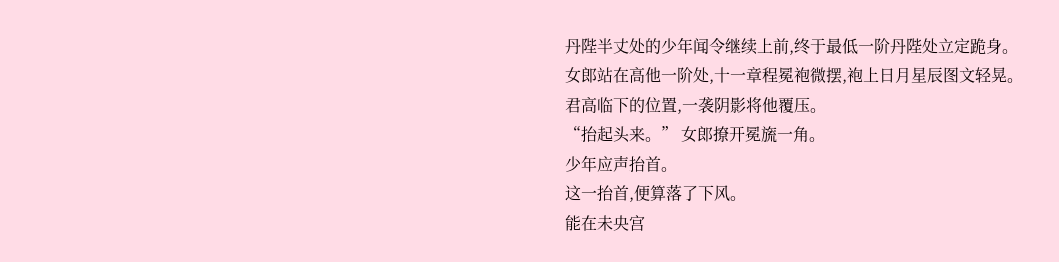丹陛半丈处的少年闻令继续上前,终于最低一阶丹陛处立定跪身。
女郎站在高他一阶处,十一章程冕袍微摆,袍上日月星辰图文轻晃。
君高临下的位置,一袭阴影将他覆压。
“抬起头来。” 女郎撩开冕旒一角。
少年应声抬首。
这一抬首,便算落了下风。
能在未央宫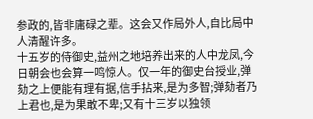参政的,皆非庸碌之辈。这会又作局外人,自比局中人清醒许多。
十五岁的侍御史,益州之地培养出来的人中龙凤,今日朝会也会算一鸣惊人。仅一年的御史台授业,弹劾之上便能有理有据,信手拈来,是为多智;弹劾者乃上君也,是为果敢不卑;又有十三岁以独领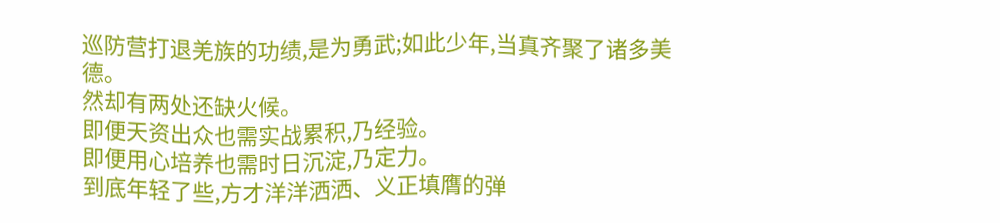巡防营打退羌族的功绩,是为勇武;如此少年,当真齐聚了诸多美德。
然却有两处还缺火候。
即便天资出众也需实战累积,乃经验。
即便用心培养也需时日沉淀,乃定力。
到底年轻了些,方才洋洋洒洒、义正填膺的弹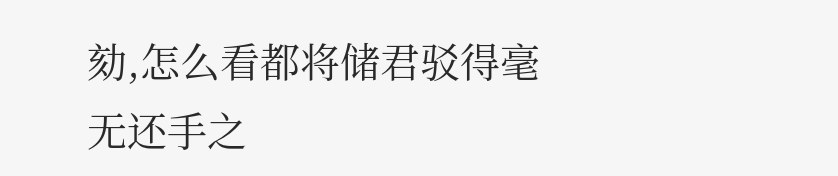劾,怎么看都将储君驳得毫无还手之